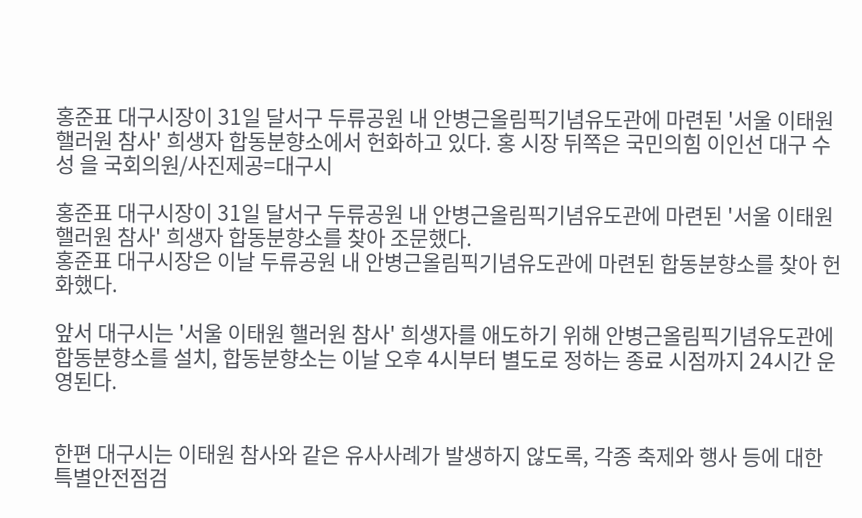홍준표 대구시장이 31일 달서구 두류공원 내 안병근올림픽기념유도관에 마련된 '서울 이태원 핼러원 참사' 희생자 합동분향소에서 헌화하고 있다. 홍 시장 뒤쪽은 국민의힘 이인선 대구 수성 을 국회의원/사진제공=대구시

홍준표 대구시장이 31일 달서구 두류공원 내 안병근올림픽기념유도관에 마련된 '서울 이태원 핼러원 참사' 희생자 합동분향소를 찾아 조문했다.
홍준표 대구시장은 이날 두류공원 내 안병근올림픽기념유도관에 마련된 합동분향소를 찾아 헌화했다.

앞서 대구시는 '서울 이태원 핼러원 참사' 희생자를 애도하기 위해 안병근올림픽기념유도관에 합동분향소를 설치, 합동분향소는 이날 오후 4시부터 별도로 정하는 종료 시점까지 24시간 운영된다.


한편 대구시는 이태원 참사와 같은 유사사례가 발생하지 않도록, 각종 축제와 행사 등에 대한 특별안전점검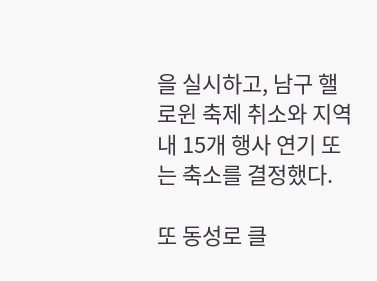을 실시하고, 남구 핼로윈 축제 취소와 지역 내 15개 행사 연기 또는 축소를 결정했다.

또 동성로 클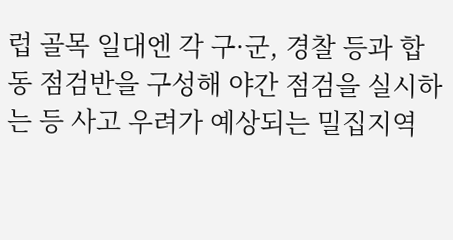럽 골목 일대엔 각 구·군, 경찰 등과 합동 점검반을 구성해 야간 점검을 실시하는 등 사고 우려가 예상되는 밀집지역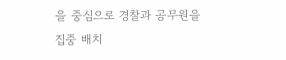을 중심으로 경찰과 공무원을 집중 배치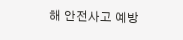해 안전사고 예방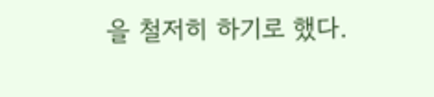을 철저히 하기로 했다.